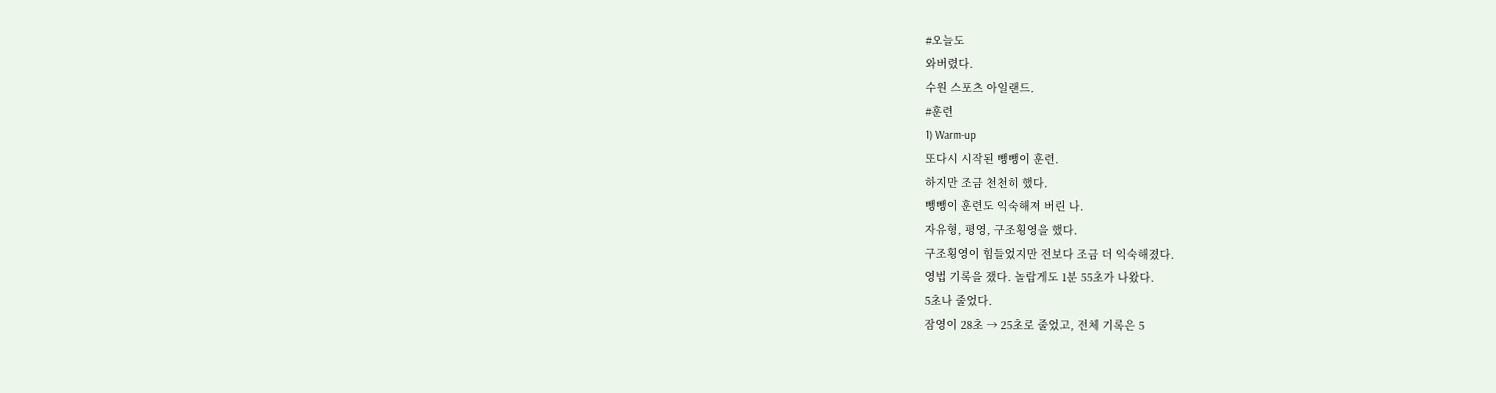#오늘도
와버렸다.
수원 스포츠 아일랜드.
#훈련
1) Warm-up
또다시 시작된 뺑뺑이 훈련.
하지만 조금 천천히 했다.
뺑뺑이 훈련도 익숙해져 버린 나.
자유형, 평영, 구조횡영을 했다.
구조횡영이 힘들었지만 전보다 조금 더 익숙해졌다.
영법 기록을 쟀다. 놀랍게도 1분 55초가 나왔다.
5초나 줄었다.
잠영이 28초 → 25초로 줄었고, 전체 기록은 5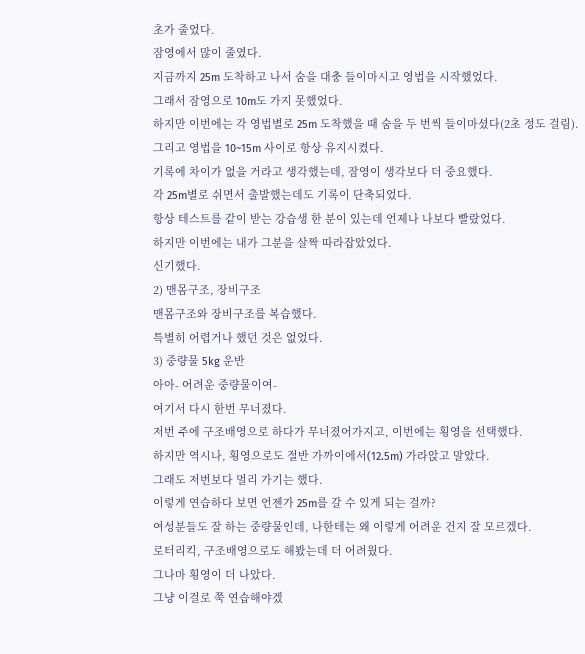초가 줄었다.
잠영에서 많이 줄였다.
지금까지 25m 도착하고 나서 숨을 대충 들이마시고 영법을 시작했었다.
그래서 잠영으로 10m도 가지 못했었다.
하지만 이번에는 각 영법별로 25m 도착했을 때 숨을 두 번씩 들이마셨다(2초 정도 걸림).
그리고 영법을 10~15m 사이로 항상 유지시켰다.
기록에 차이가 없을 거라고 생각했는데, 잠영이 생각보다 더 중요했다.
각 25m별로 쉬면서 출발했는데도 기록이 단축되었다.
항상 테스트를 같이 받는 강습생 한 분이 있는데 언제나 나보다 빨랐었다.
하지만 이번에는 내가 그분을 살짝 따라잡았었다.
신기했다.
2) 맨몸구조, 장비구조
맨몸구조와 장비구조를 복습했다.
특별히 어렵거나 했던 것은 없었다.
3) 중량물 5kg 운반
아아- 어려운 중량물이여-
여기서 다시 한번 무너졌다.
저번 주에 구조배영으로 하다가 무너졌어가지고, 이번에는 횡영을 선택했다.
하지만 역시나, 횡영으로도 절반 가까이에서(12.5m) 가라앉고 말았다.
그래도 저번보다 멀리 가기는 했다.
이렇게 연습하다 보면 언젠가 25m를 갈 수 있게 되는 걸까?
여성분들도 잘 하는 중량물인데, 나한테는 왜 이렇게 어려운 건지 잘 모르겠다.
로터리킥, 구조배영으로도 해봤는데 더 어려웠다.
그나마 횡영이 더 나았다.
그냥 이걸로 쭉 연습해야겠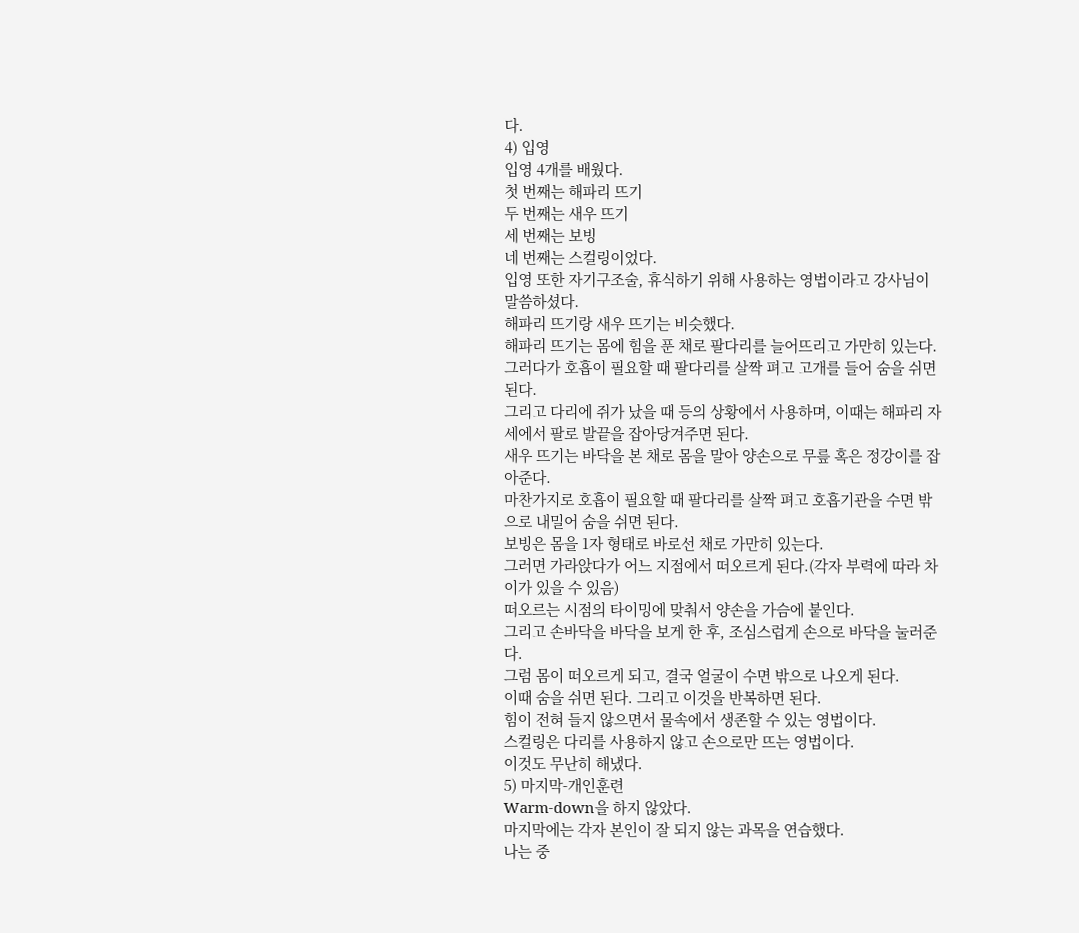다.
4) 입영
입영 4개를 배웠다.
첫 번째는 해파리 뜨기
두 번째는 새우 뜨기
세 번째는 보빙
네 번째는 스컬링이었다.
입영 또한 자기구조술, 휴식하기 위해 사용하는 영법이라고 강사님이 말씀하셨다.
해파리 뜨기랑 새우 뜨기는 비슷했다.
해파리 뜨기는 몸에 힘을 푼 채로 팔다리를 늘어뜨리고 가만히 있는다.
그러다가 호흡이 필요할 때 팔다리를 살짝 펴고 고개를 들어 숨을 쉬면 된다.
그리고 다리에 쥐가 났을 때 등의 상황에서 사용하며, 이때는 해파리 자세에서 팔로 발끝을 잡아당겨주면 된다.
새우 뜨기는 바닥을 본 채로 몸을 말아 양손으로 무릎 혹은 정강이를 잡아준다.
마찬가지로 호흡이 필요할 때 팔다리를 살짝 펴고 호흡기관을 수면 밖으로 내밀어 숨을 쉬면 된다.
보빙은 몸을 1자 형태로 바로선 채로 가만히 있는다.
그러면 가라앉다가 어느 지점에서 떠오르게 된다.(각자 부력에 따라 차이가 있을 수 있음)
떠오르는 시점의 타이밍에 맞춰서 양손을 가슴에 붙인다.
그리고 손바닥을 바닥을 보게 한 후, 조심스럽게 손으로 바닥을 눌러준다.
그럼 몸이 떠오르게 되고, 결국 얼굴이 수면 밖으로 나오게 된다.
이때 숨을 쉬면 된다. 그리고 이것을 반복하면 된다.
힘이 전혀 들지 않으면서 물속에서 생존할 수 있는 영법이다.
스컬링은 다리를 사용하지 않고 손으로만 뜨는 영법이다.
이것도 무난히 해냈다.
5) 마지막-개인훈련
Warm-down을 하지 않았다.
마지막에는 각자 본인이 잘 되지 않는 과목을 연습했다.
나는 중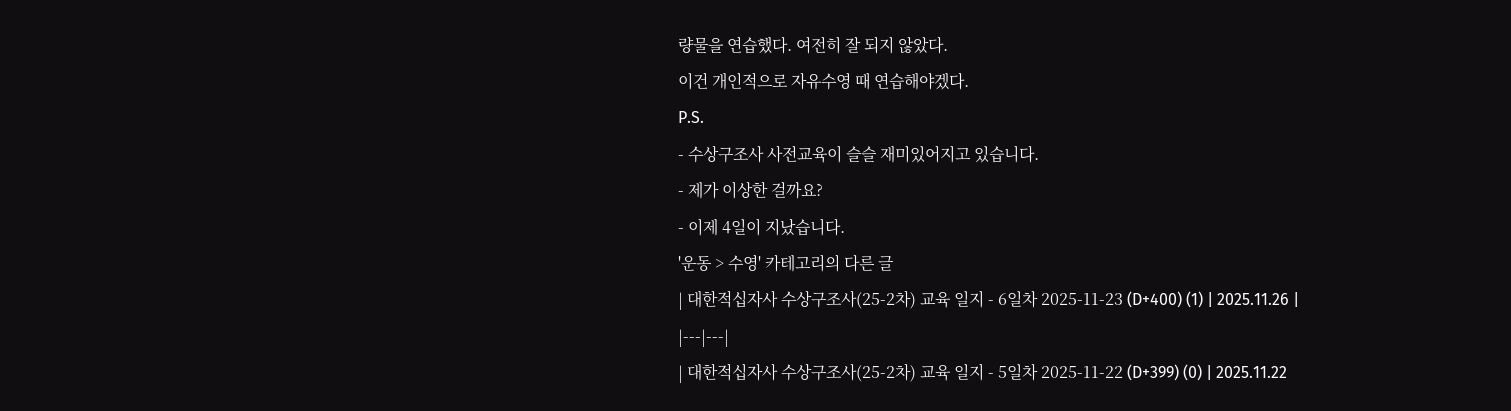량물을 연습했다. 여전히 잘 되지 않았다.
이건 개인적으로 자유수영 때 연습해야겠다.
P.S.
- 수상구조사 사전교육이 슬슬 재미있어지고 있습니다.
- 제가 이상한 걸까요?
- 이제 4일이 지났습니다.
'운동 > 수영' 카테고리의 다른 글
| 대한적십자사 수상구조사(25-2차) 교육 일지 - 6일차 2025-11-23 (D+400) (1) | 2025.11.26 |
|---|---|
| 대한적십자사 수상구조사(25-2차) 교육 일지 - 5일차 2025-11-22 (D+399) (0) | 2025.11.22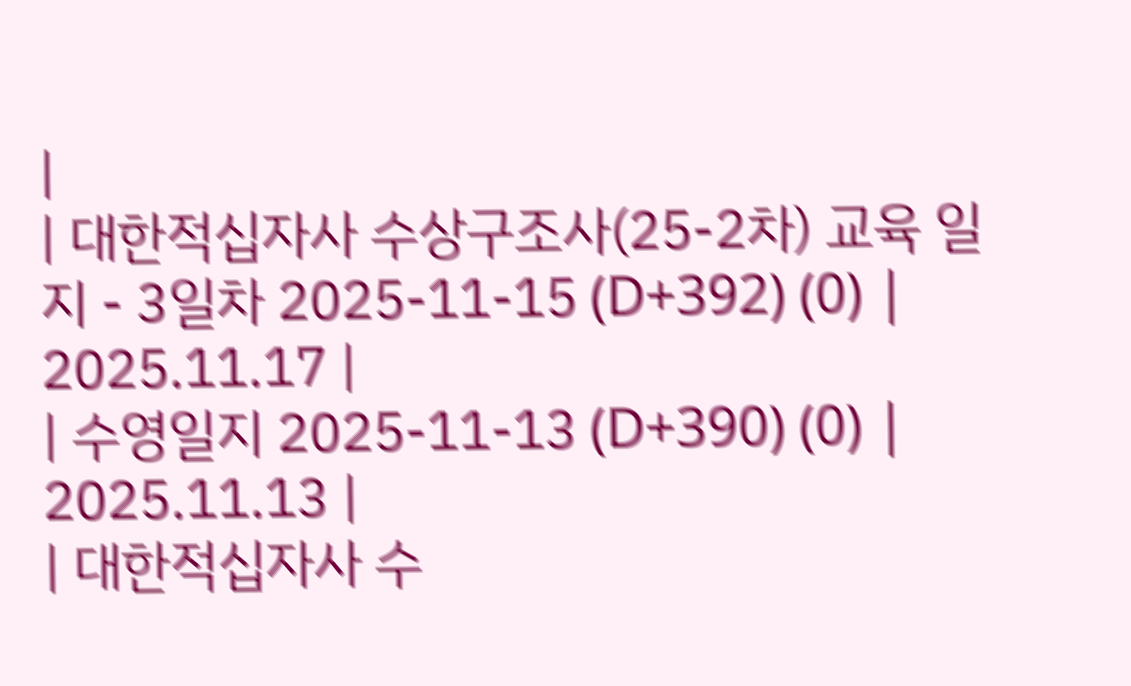|
| 대한적십자사 수상구조사(25-2차) 교육 일지 - 3일차 2025-11-15 (D+392) (0) | 2025.11.17 |
| 수영일지 2025-11-13 (D+390) (0) | 2025.11.13 |
| 대한적십자사 수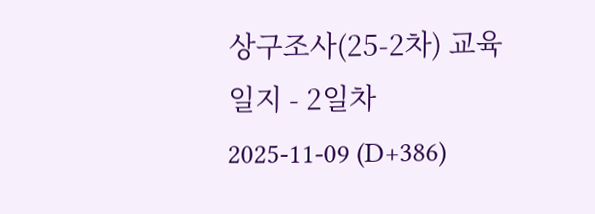상구조사(25-2차) 교육 일지 - 2일차 2025-11-09 (D+386)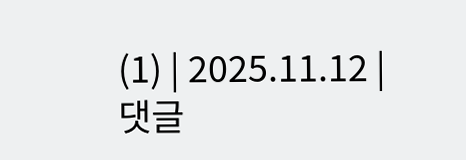(1) | 2025.11.12 |
댓글